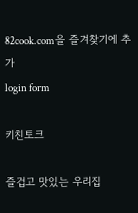82cook.com을 즐겨찾기에 추가
login form

키친토크

즐겁고 맛있는 우리집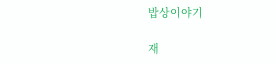밥상이야기

재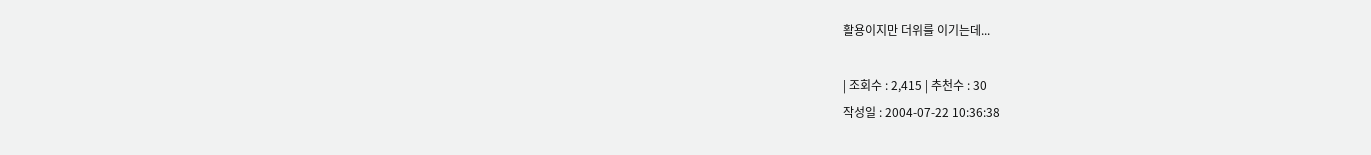활용이지만 더위를 이기는데...

| 조회수 : 2,415 | 추천수 : 30
작성일 : 2004-07-22 10:36:38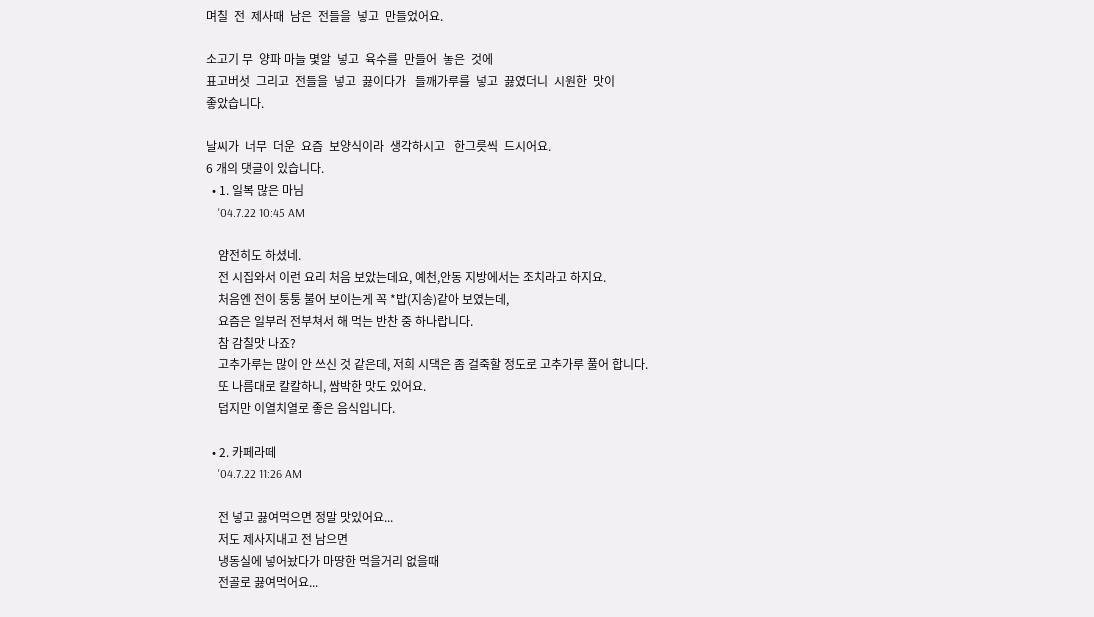며칠  전  제사때  남은  전들을  넣고  만들었어요.

소고기 무  양파 마늘 몇알  넣고  육수를  만들어  놓은  것에
표고버섯  그리고  전들을  넣고  끓이다가   들깨가루를  넣고  끓였더니  시원한  맛이
좋았습니다.

날씨가  너무  더운  요즘  보양식이라  생각하시고   한그릇씩  드시어요.
6 개의 댓글이 있습니다.
  • 1. 일복 많은 마님
    '04.7.22 10:45 AM

    얌전히도 하셨네.
    전 시집와서 이런 요리 처음 보았는데요, 예천,안동 지방에서는 조치라고 하지요.
    처음엔 전이 퉁퉁 불어 보이는게 꼭 *밥(지송)같아 보였는데,
    요즘은 일부러 전부쳐서 해 먹는 반찬 중 하나랍니다.
    참 감칠맛 나죠?
    고추가루는 많이 안 쓰신 것 같은데, 저희 시댁은 좀 걸죽할 정도로 고추가루 풀어 합니다.
    또 나름대로 칼칼하니, 쌈박한 맛도 있어요.
    덥지만 이열치열로 좋은 음식입니다.

  • 2. 카페라떼
    '04.7.22 11:26 AM

    전 넣고 끓여먹으면 정말 맛있어요...
    저도 제사지내고 전 남으면
    냉동실에 넣어놨다가 마땅한 먹을거리 없을때
    전골로 끓여먹어요...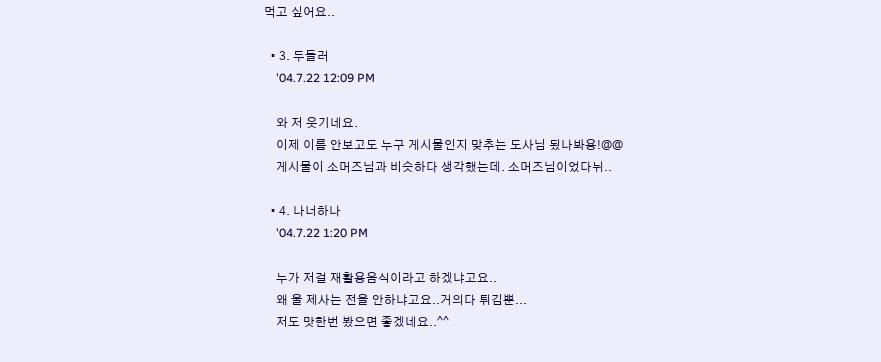먹고 싶어요..

  • 3. 두들러
    '04.7.22 12:09 PM

    와 저 웃기네요.
    이제 이름 안보고도 누구 게시물인지 맞추는 도사님 됬나봐용!@@
    게시물이 소머즈님과 비슷하다 생각했는데. 소머즈님이었다뉘..

  • 4. 나너하나
    '04.7.22 1:20 PM

    누가 저걸 재활용음식이라고 하겠냐고요..
    왜 울 제사는 전을 안하냐고요..거의다 튀김뿐...
    저도 맛한번 봤으면 좋겠네요..^^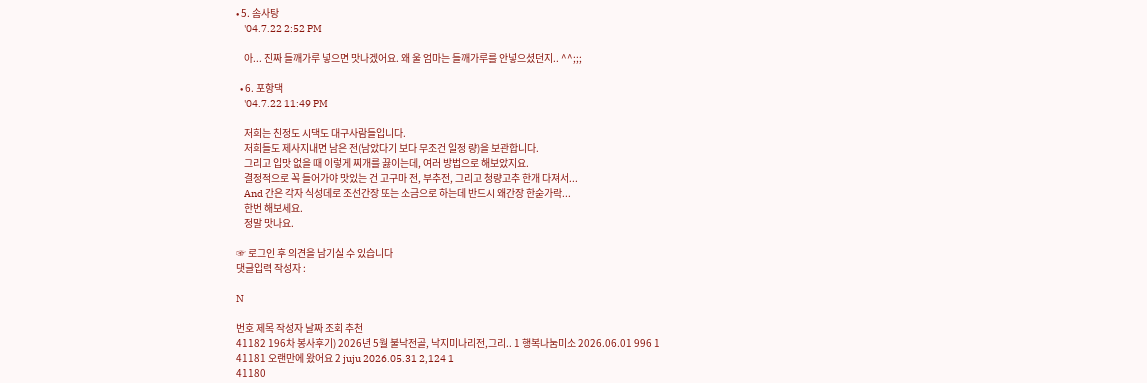• 5. 솜사탕
    '04.7.22 2:52 PM

    아... 진짜 들깨가루 넣으면 맛나겠어요. 왜 울 엄마는 들깨가루를 안넣으셨던지.. ^^;;;

  • 6. 포항댁
    '04.7.22 11:49 PM

    저희는 친정도 시댁도 대구사람들입니다.
    저희들도 제사지내면 남은 전(남았다기 보다 무조건 일정 량)을 보관합니다.
    그리고 입맛 없을 때 이렇게 찌개를 끓이는데, 여러 방법으로 해보았지요.
    결정적으로 꼭 들어가야 맛있는 건 고구마 전, 부추전, 그리고 청량고추 한개 다져서...
    And 간은 각자 식성데로 조선간장 또는 소금으로 하는데 반드시 왜간장 한숟가락...
    한번 해보세요.
    정말 맛나요.

☞ 로그인 후 의견을 남기실 수 있습니다
댓글입력 작성자 :

N

번호 제목 작성자 날짜 조회 추천
41182 196차 봉사후기) 2026년 5월 불낙전골, 낙지미나리전,그리.. 1 행복나눔미소 2026.06.01 996 1
41181 오랜만에 왔어요 2 juju 2026.05.31 2,124 1
41180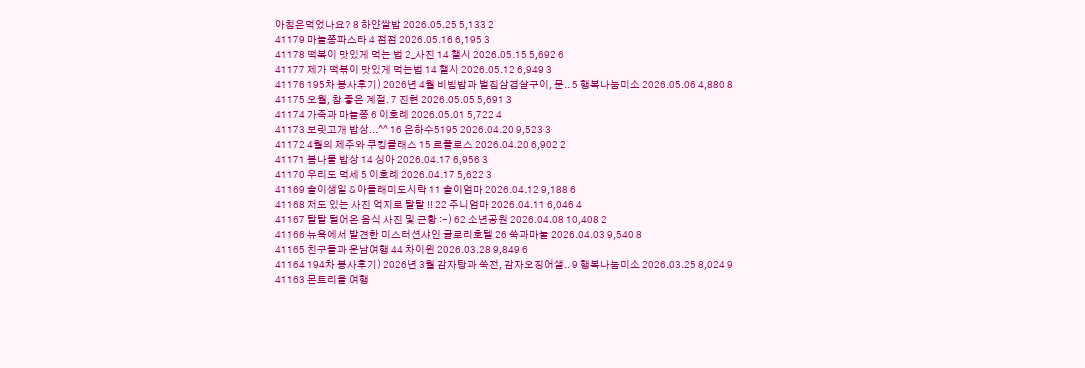아침은먹었나요? 8 하얀쌀밥 2026.05.25 5,133 2
41179 마늘쫑파스타 4 점점 2026.05.16 6,195 3
41178 떡복이 맛있게 먹는 법 2_사진 14 챌시 2026.05.15 5,692 6
41177 제가 떡볶이 맛있게 먹는법 14 챌시 2026.05.12 6,949 3
41176 195차 봉사후기) 2026년 4월 비빔밥과 벌집삼겹살구이, 문.. 5 행복나눔미소 2026.05.06 4,880 8
41175 오월, 참 좋은 계절. 7 진현 2026.05.05 5,691 3
41174 가죽과 마늘쫑 6 이호례 2026.05.01 5,722 4
41173 보릿고개 밥상...^^ 16 은하수5195 2026.04.20 9,523 3
41172 4월의 제주와 쿠킹클래스 15 르플로스 2026.04.20 6,902 2
41171 봄나물 밥상 14 싱아 2026.04.17 6,956 3
41170 우리도 먹세 5 이호례 2026.04.17 5,622 3
41169 솔이생일 & 아들래미도시락 11 솔이엄마 2026.04.12 9,188 6
41168 저도 있는 사진 억지로 탈탈 !! 22 주니엄마 2026.04.11 6,046 4
41167 탈탈 털어온 음식 사진 및 근황 :-) 62 소년공원 2026.04.08 10,408 2
41166 뉴욕에서 발견한 미스터션샤인 글로리호텔 26 쑥과마눌 2026.04.03 9,540 8
41165 친구들과 운남여행 44 차이윈 2026.03.28 9,849 6
41164 194차 봉사후기) 2026년 3월 감자탕과 쑥전, 감자오징어샐.. 9 행복나눔미소 2026.03.25 8,024 9
41163 몬트리올 여행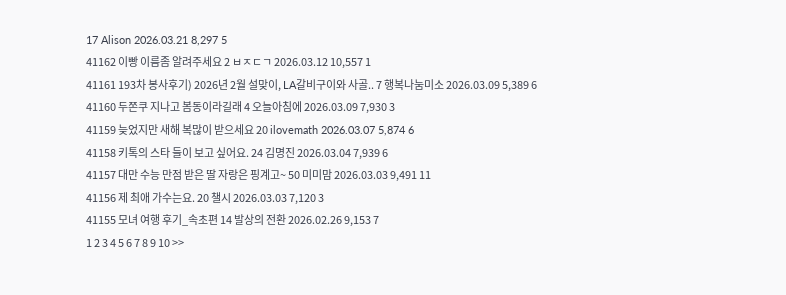17 Alison 2026.03.21 8,297 5
41162 이빵 이름좀 알려주세요 2 ㅂㅈㄷㄱ 2026.03.12 10,557 1
41161 193차 봉사후기) 2026년 2월 설맞이, LA갈비구이와 사골.. 7 행복나눔미소 2026.03.09 5,389 6
41160 두쫀쿠 지나고 봄동이라길래 4 오늘아침에 2026.03.09 7,930 3
41159 늦었지만 새해 복많이 받으세요 20 ilovemath 2026.03.07 5,874 6
41158 키톡의 스타 들이 보고 싶어요. 24 김명진 2026.03.04 7,939 6
41157 대만 수능 만점 받은 딸 자랑은 핑계고~ 50 미미맘 2026.03.03 9,491 11
41156 제 최애 가수는요. 20 챌시 2026.03.03 7,120 3
41155 모녀 여행 후기_속초편 14 발상의 전환 2026.02.26 9,153 7
1 2 3 4 5 6 7 8 9 10 >>